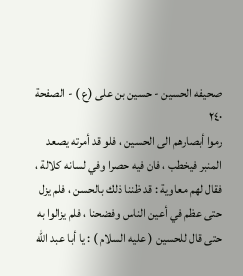صحيفه الحسين - حسین بن علی (ع ) - الصفحة ٢٤٠
رموا أبصارهم الى الحسين ، فلو قد أمرته يصعد المنبر فيخطب ، فان فيه حصرا وفي لسانه كلالة ، فقال لهم معاوية : قد ظننا ذلك بالحسن ، فلم يزل حتى عظم في أعين الناس وفضحنا ، فلم يزالوا به حتى قال للحسين ( عليه السلام ) : يا أبا عبد الله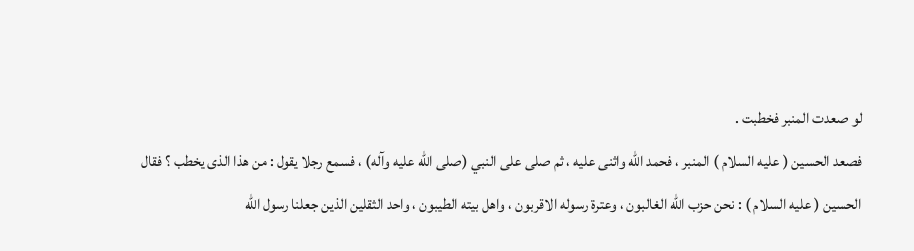لو صعدت المنبر فخطبت .
فصعد الحسين ( عليه السلام ) المنبر ، فحمد الله واثنى عليه ، ثم صلى على النبي (صلى الله عليه وآله) ، فسمع رجلا يقول : من هذا الذى يخطب ؟ فقال الحسين ( عليه السلام ) : نحن حزب الله الغالبون ، وعترة رسوله الاقربون ، واهل بيته الطيبون ، واحد الثقلين الذين جعلنا رسول الله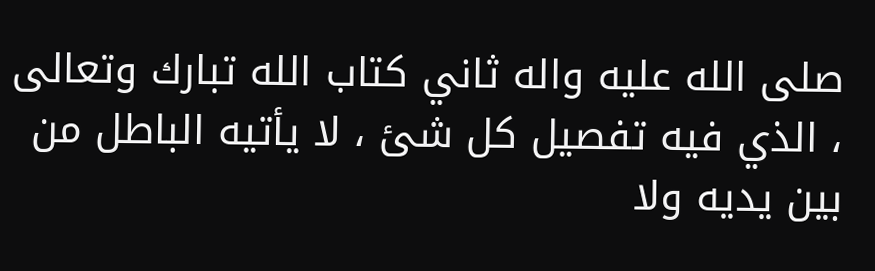صلى الله عليه واله ثاني كتاب الله تبارك وتعالى ، الذي فيه تفصيل كل شئ ، لا يأتيه الباطل من بين يديه ولا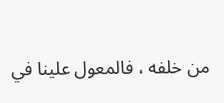من خلفه ، فالمعول علينا في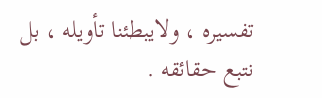تفسيره ، ولايبطئنا تأويله ، بل نتبع حقائقه .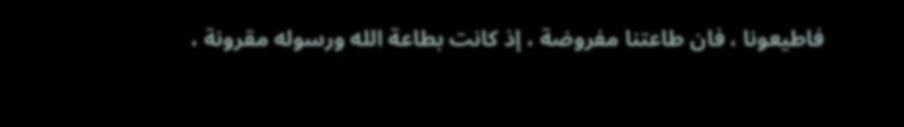فاطيعونا ، فان طاعتنا مفروضة ، إذ كانت بطاعة الله ورسوله مقرونة ،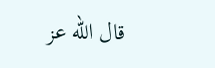قال الله عز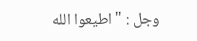وجل : " اطيعوا الله